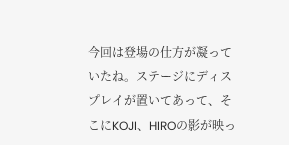今回は登場の仕方が凝っていたね。ステージにディスプレイが置いてあって、そこにKOJI、HIROの影が映っ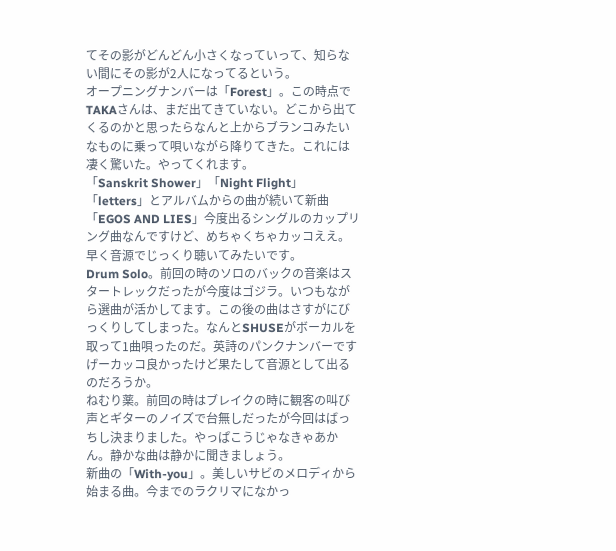てその影がどんどん小さくなっていって、知らない間にその影が2人になってるという。
オープニングナンバーは「Forest」。この時点でTAKAさんは、まだ出てきていない。どこから出てくるのかと思ったらなんと上からブランコみたいなものに乗って唄いながら降りてきた。これには凄く驚いた。やってくれます。
「Sanskrit Shower」「Night Flight」「letters」とアルバムからの曲が続いて新曲「EGOS AND LIES」今度出るシングルのカップリング曲なんですけど、めちゃくちゃカッコええ。早く音源でじっくり聴いてみたいです。
Drum Solo。前回の時のソロのバックの音楽はスタートレックだったが今度はゴジラ。いつもながら選曲が活かしてます。この後の曲はさすがにびっくりしてしまった。なんとSHUSEがボーカルを取って1曲唄ったのだ。英詩のパンクナンバーですげーカッコ良かったけど果たして音源として出るのだろうか。
ねむり薬。前回の時はブレイクの時に観客の叫び声とギターのノイズで台無しだったが今回はばっちし決まりました。やっぱこうじゃなきゃあかん。静かな曲は静かに聞きましょう。
新曲の「With-you」。美しいサビのメロディから始まる曲。今までのラクリマになかっ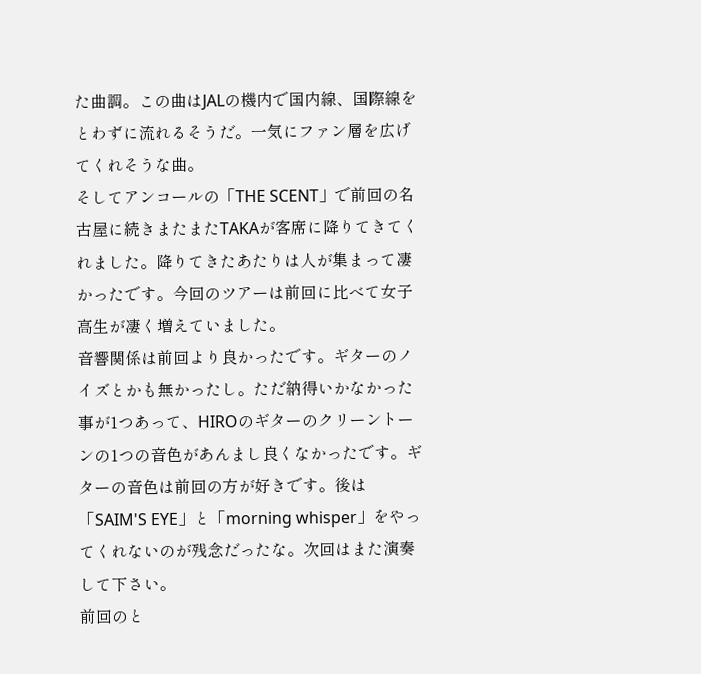た曲調。この曲はJALの機内で国内線、国際線をとわずに流れるそうだ。一気にファン層を広げてくれそうな曲。
そしてアンコールの「THE SCENT」で前回の名古屋に続きまたまたTAKAが客席に降りてきてくれました。降りてきたあたりは人が集まって凄かったです。今回のツアーは前回に比べて女子高生が凄く増えていました。
音響関係は前回より良かったです。ギターのノイズとかも無かったし。ただ納得いかなかった事が1つあって、HIROのギターのクリーントーンの1つの音色があんまし良くなかったです。ギターの音色は前回の方が好きです。後は「SAIM'S EYE」と「morning whisper」をやってくれないのが残念だったな。次回はまた演奏して下さい。
前回のと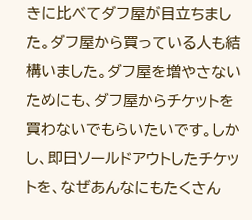きに比べてダフ屋が目立ちました。ダフ屋から買っている人も結構いました。ダフ屋を増やさないためにも、ダフ屋からチケットを買わないでもらいたいです。しかし、即日ソールドアウトしたチケットを、なぜあんなにもたくさん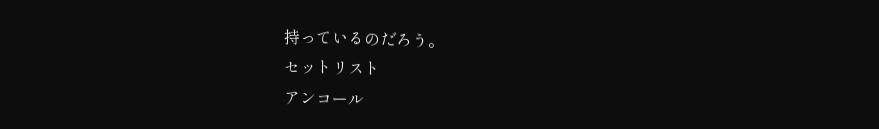持っているのだろう。
セットリスト
アンコール